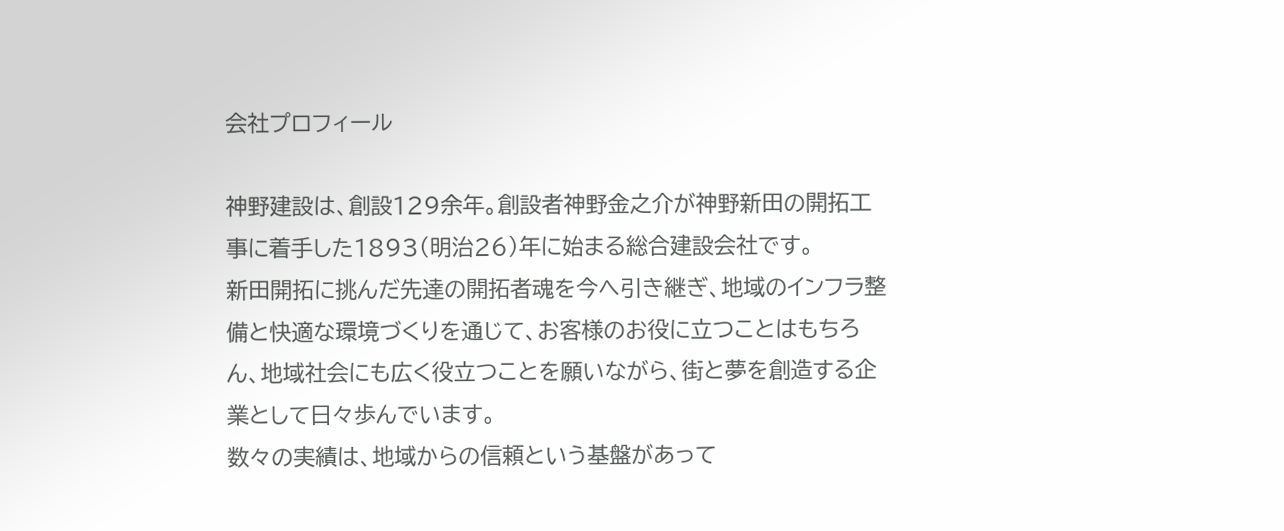会社プロフィール

神野建設は、創設129余年。創設者神野金之介が神野新田の開拓工事に着手した1893(明治26)年に始まる総合建設会社です。
新田開拓に挑んだ先達の開拓者魂を今へ引き継ぎ、地域のインフラ整備と快適な環境づくりを通じて、お客様のお役に立つことはもちろん、地域社会にも広く役立つことを願いながら、街と夢を創造する企業として日々歩んでいます。
数々の実績は、地域からの信頼という基盤があって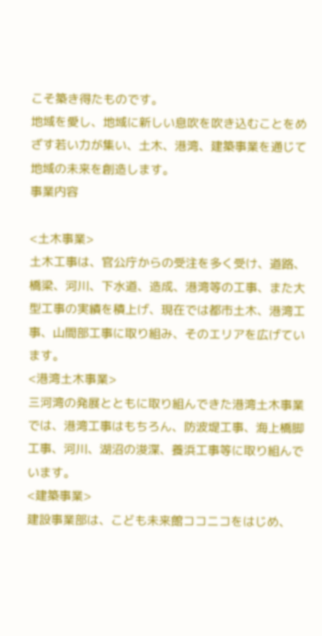こそ築き得たものです。
地域を愛し、地域に新しい息吹を吹き込むことをめざす若い力が集い、土木、港湾、建築事業を通じて地域の未来を創造します。
事業内容

<土木事業>
土木工事は、官公庁からの受注を多く受け、道路、橋梁、河川、下水道、造成、港湾等の工事、また大型工事の実績を積上げ、現在では都市土木、港湾工事、山間部工事に取り組み、そのエリアを広げています。
<港湾土木事業>
三河湾の発展とともに取り組んできた港湾土木事業では、港湾工事はもちろん、防波堤工事、海上橋脚工事、河川、湖沼の浚渫、養浜工事等に取り組んでいます。
<建築事業>
建設事業部は、こども未来館ココニコをはじめ、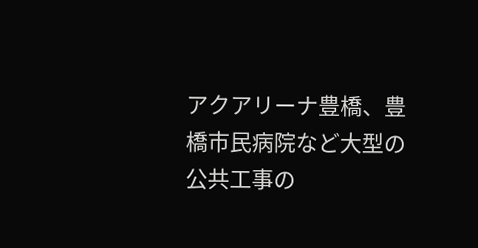アクアリーナ豊橋、豊橋市民病院など大型の公共工事の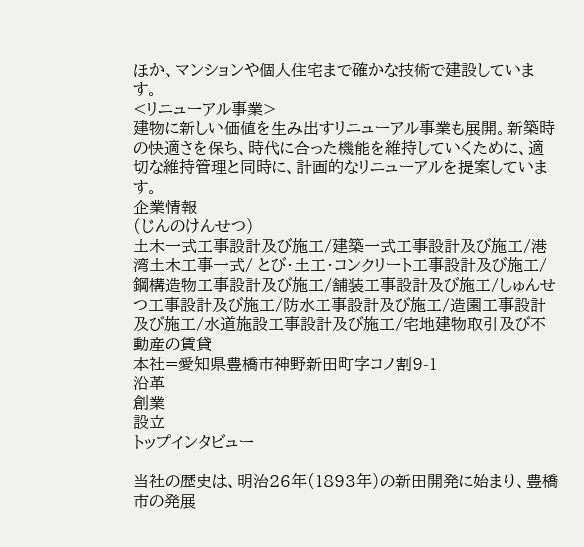ほか、マンションや個人住宅まで確かな技術で建設しています。
<リニューアル事業>
建物に新しい価値を生み出すリニューアル事業も展開。新築時の快適さを保ち、時代に合った機能を維持していくために、適切な維持管理と同時に、計画的なリニューアルを提案しています。
企業情報
(じんのけんせつ)
土木一式工事設計及び施工/建築一式工事設計及び施工/港湾土木工事一式/ とび・土工・コンクリート工事設計及び施工/鋼構造物工事設計及び施工/舗装工事設計及び施工/しゅんせつ工事設計及び施工/防水工事設計及び施工/造園工事設計及び施工/水道施設工事設計及び施工/宅地建物取引及び不動産の賃貸
本社=愛知県豊橋市神野新田町字コノ割9-1
沿革
創業
設立
トップインタビュー

当社の歴史は、明治26年(1893年)の新田開発に始まり、豊橋市の発展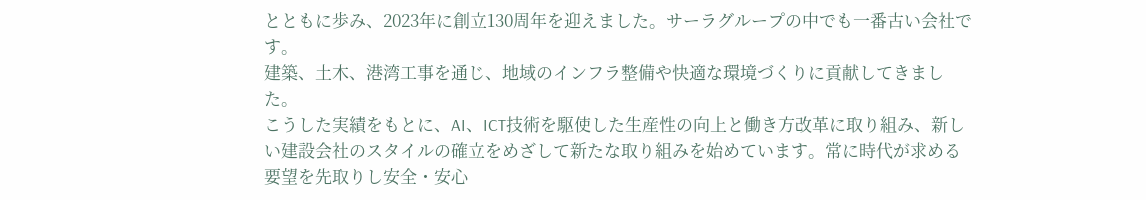とともに歩み、2023年に創立130周年を迎えました。サーラグループの中でも一番古い会社です。
建築、土木、港湾工事を通じ、地域のインフラ整備や快適な環境づくりに貢献してきました。
こうした実績をもとに、AI、ICT技術を駆使した生産性の向上と働き方改革に取り組み、新しい建設会社のスタイルの確立をめざして新たな取り組みを始めています。常に時代が求める要望を先取りし安全・安心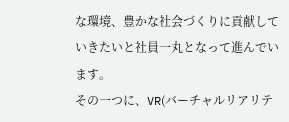な環境、豊かな社会づくりに貢献していきたいと社員一丸となって進んでいます。
その一つに、VR(バーチャルリアリテ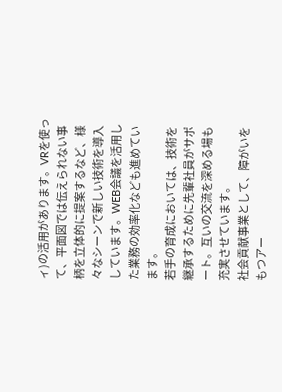ィ)の活用があります。VRを使って、平面図では伝えられない事柄を立体的に提案するなど、様々なシーンで新しい技術を導入しています。WEB会議を活用した業務の効率化なども進めています。
若手の育成においては、技術を継承するために先輩社員がサポート。互いの交流を深める場も充実させています。
社会貢献事業として、障がいをもつアー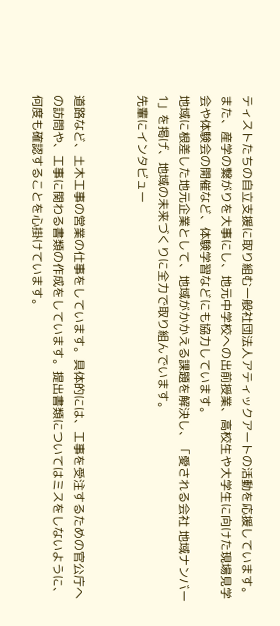ティストたちの自立支援に取り組む一般社団法人アティックアートの活動を応援しています。
また、産学の繋がりを大事にし、地元中学校への出前授業、高校生や大学生に向けた現場見学会や体験会の開催など、体験学習などにも協力しています。
地域に根差した地元企業として、地域がかかえる課題を解決し、「愛される会社 地域ナンバー1」を掲げ、地域の未来づくりに全力で取り組んでいます。
先輩にインタビュー


道路など、土木工事の営業の仕事をしています。具体的には、工事を受注するための官公庁への訪問や、工事に関わる書類の作成をしています。提出書類についてはミスをしないように、何度も確認することを心掛けています。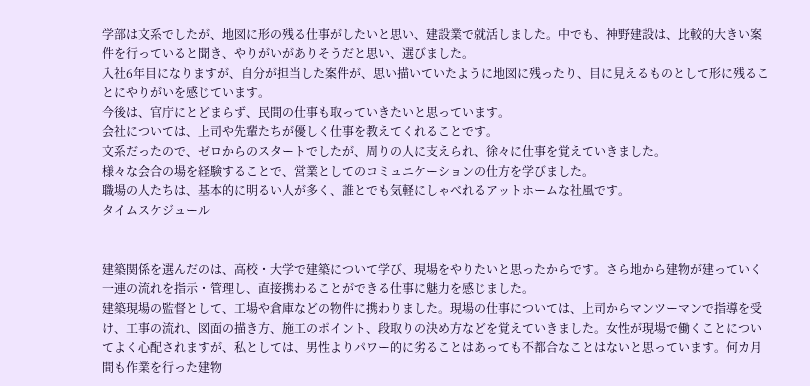学部は文系でしたが、地図に形の残る仕事がしたいと思い、建設業で就活しました。中でも、神野建設は、比較的大きい案件を行っていると聞き、やりがいがありそうだと思い、選びました。
入社6年目になりますが、自分が担当した案件が、思い描いていたように地図に残ったり、目に見えるものとして形に残ることにやりがいを感じています。
今後は、官庁にとどまらず、民間の仕事も取っていきたいと思っています。
会社については、上司や先輩たちが優しく仕事を教えてくれることです。
文系だったので、ゼロからのスタートでしたが、周りの人に支えられ、徐々に仕事を覚えていきました。
様々な会合の場を経験することで、営業としてのコミュニケーションの仕方を学びました。
職場の人たちは、基本的に明るい人が多く、誰とでも気軽にしゃべれるアットホームな社風です。
タイムスケジュール


建築関係を選んだのは、高校・大学で建築について学び、現場をやりたいと思ったからです。さら地から建物が建っていく一連の流れを指示・管理し、直接携わることができる仕事に魅力を感じました。
建築現場の監督として、工場や倉庫などの物件に携わりました。現場の仕事については、上司からマンツーマンで指導を受け、工事の流れ、図面の描き方、施工のポイント、段取りの決め方などを覚えていきました。女性が現場で働くことについてよく心配されますが、私としては、男性よりパワー的に劣ることはあっても不都合なことはないと思っています。何カ月間も作業を行った建物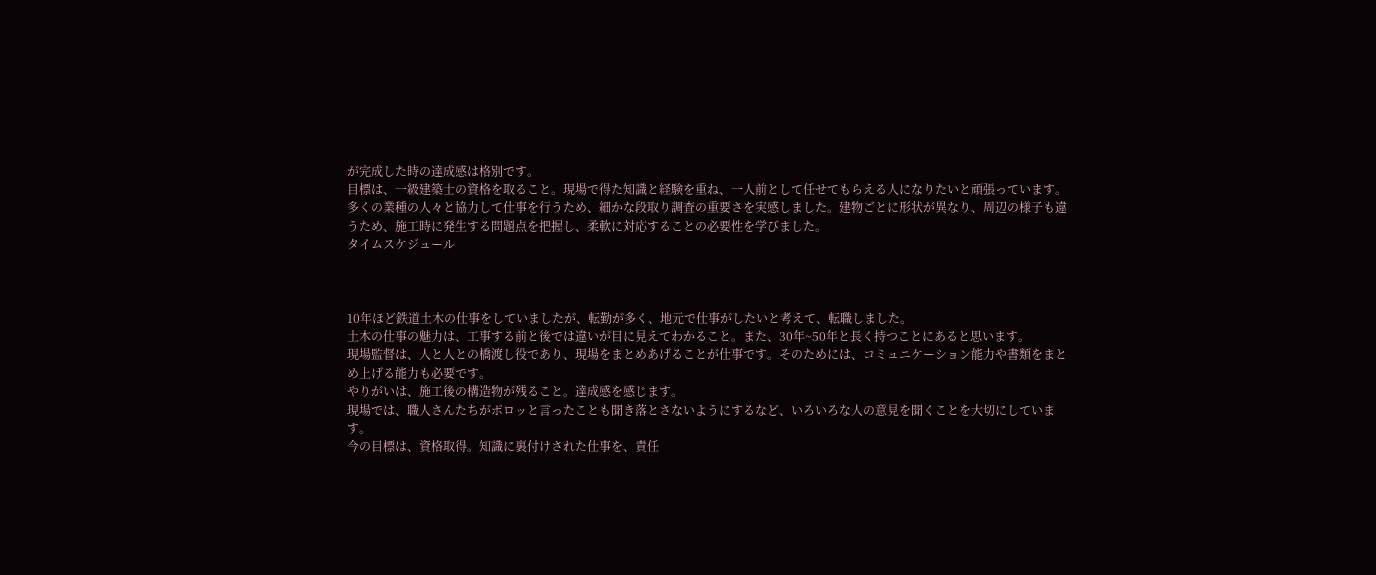が完成した時の達成感は格別です。
目標は、一級建築士の資格を取ること。現場で得た知識と経験を重ね、一人前として任せてもらえる人になりたいと頑張っています。
多くの業種の人々と協力して仕事を行うため、細かな段取り調査の重要さを実感しました。建物ごとに形状が異なり、周辺の様子も違うため、施工時に発生する問題点を把握し、柔軟に対応することの必要性を学びました。
タイムスケジュール



10年ほど鉄道土木の仕事をしていましたが、転勤が多く、地元で仕事がしたいと考えて、転職しました。
土木の仕事の魅力は、工事する前と後では違いが目に見えてわかること。また、30年~50年と長く持つことにあると思います。
現場監督は、人と人との橋渡し役であり、現場をまとめあげることが仕事です。そのためには、コミュニケーション能力や書類をまとめ上げる能力も必要です。
やりがいは、施工後の構造物が残ること。達成感を感じます。
現場では、職人さんたちがポロッと言ったことも聞き落とさないようにするなど、いろいろな人の意見を聞くことを大切にしています。
今の目標は、資格取得。知識に裏付けされた仕事を、責任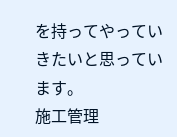を持ってやっていきたいと思っています。
施工管理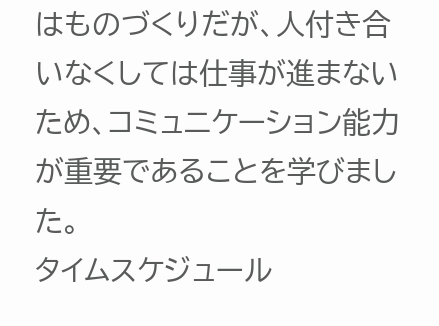はものづくりだが、人付き合いなくしては仕事が進まないため、コミュニケーション能力が重要であることを学びました。
タイムスケジュール